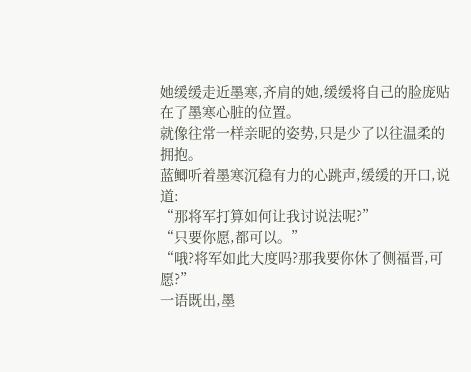她缓缓走近墨寒,齐肩的她,缓缓将自己的脸庞贴在了墨寒心脏的位置。
就像往常一样亲昵的姿势,只是少了以往温柔的拥抱。
蓝鲫听着墨寒沉稳有力的心跳声,缓缓的开口,说道:
“那将军打算如何让我讨说法呢?”
“只要你愿,都可以。”
“哦?将军如此大度吗?那我要你休了侧福晋,可愿?”
一语既出,墨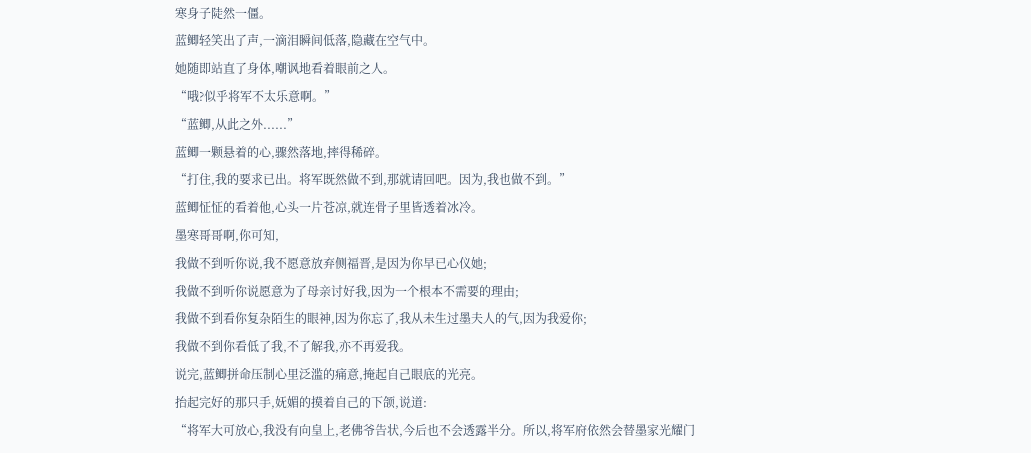寒身子陡然一僵。
蓝鲫轻笑出了声,一滴泪瞬间低落,隐藏在空气中。
她随即站直了身体,嘲讽地看着眼前之人。
“哦?似乎将军不太乐意啊。”
“蓝鲫,从此之外......”
蓝鲫一颗悬着的心,骤然落地,摔得稀碎。
“打住,我的要求已出。将军既然做不到,那就请回吧。因为,我也做不到。”
蓝鲫怔怔的看着他,心头一片苍凉,就连骨子里皆透着冰冷。
墨寒哥哥啊,你可知,
我做不到听你说,我不愿意放弃侧福晋,是因为你早已心仪她;
我做不到听你说愿意为了母亲讨好我,因为一个根本不需要的理由;
我做不到看你复杂陌生的眼神,因为你忘了,我从未生过墨夫人的气,因为我爱你;
我做不到你看低了我,不了解我,亦不再爱我。
说完,蓝鲫拼命压制心里泛滥的痛意,掩起自己眼底的光亮。
抬起完好的那只手,妩媚的摸着自己的下颌,说道:
“将军大可放心,我没有向皇上,老佛爷告状,今后也不会透露半分。所以,将军府依然会替墨家光耀门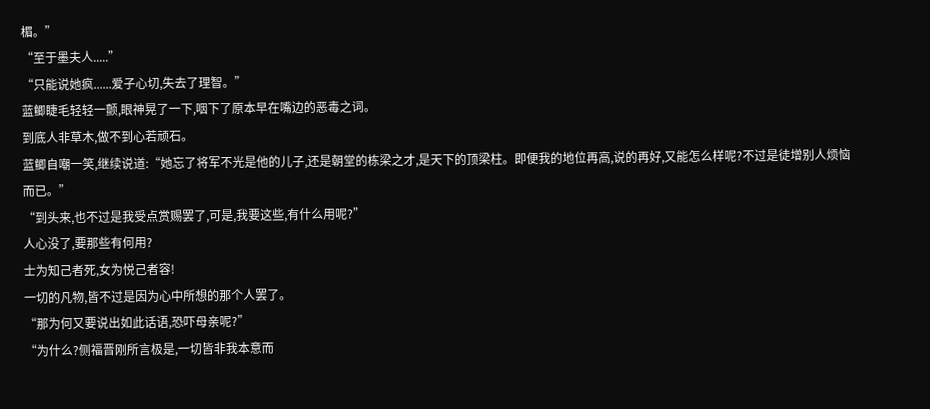楣。”
“至于墨夫人.....”
“只能说她疯......爱子心切,失去了理智。”
蓝鲫睫毛轻轻一颤,眼神晃了一下,咽下了原本早在嘴边的恶毒之词。
到底人非草木,做不到心若顽石。
蓝鲫自嘲一笑,继续说道:“她忘了将军不光是他的儿子,还是朝堂的栋梁之才,是天下的顶梁柱。即便我的地位再高,说的再好,又能怎么样呢?不过是徒增别人烦恼而已。”
“到头来,也不过是我受点赏赐罢了,可是,我要这些,有什么用呢?”
人心没了,要那些有何用?
士为知己者死,女为悦己者容!
一切的凡物,皆不过是因为心中所想的那个人罢了。
“那为何又要说出如此话语,恐吓母亲呢?”
“为什么?侧福晋刚所言极是,一切皆非我本意而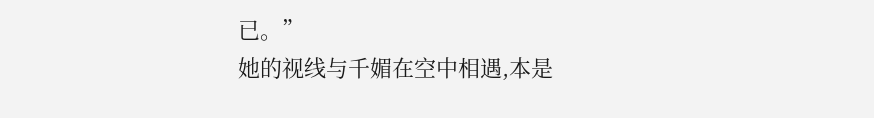已。”
她的视线与千媚在空中相遇,本是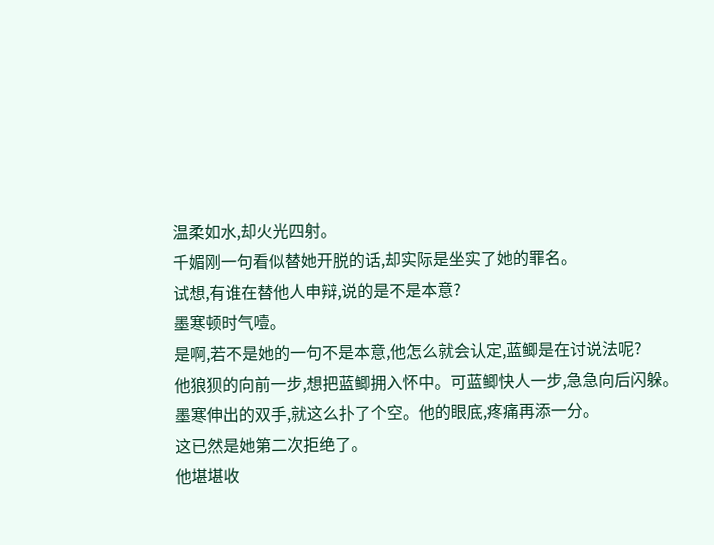温柔如水,却火光四射。
千媚刚一句看似替她开脱的话,却实际是坐实了她的罪名。
试想,有谁在替他人申辩,说的是不是本意?
墨寒顿时气噎。
是啊,若不是她的一句不是本意,他怎么就会认定,蓝鲫是在讨说法呢?
他狼狈的向前一步,想把蓝鲫拥入怀中。可蓝鲫快人一步,急急向后闪躲。
墨寒伸出的双手,就这么扑了个空。他的眼底,疼痛再添一分。
这已然是她第二次拒绝了。
他堪堪收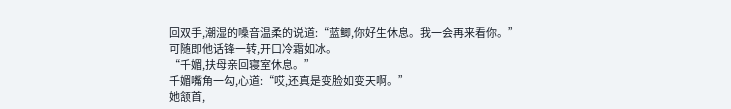回双手,潮湿的嗓音温柔的说道:“蓝鲫,你好生休息。我一会再来看你。”
可随即他话锋一转,开口冷霜如冰。
“千媚,扶母亲回寝室休息。”
千媚嘴角一勾,心道:“哎,还真是变脸如变天啊。”
她颔首,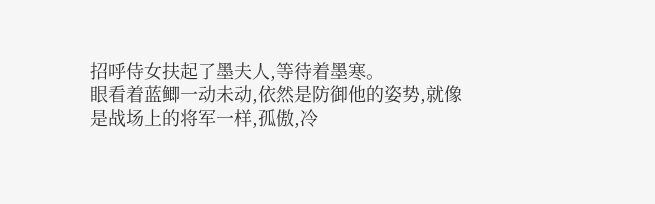招呼侍女扶起了墨夫人,等待着墨寒。
眼看着蓝鲫一动未动,依然是防御他的姿势,就像是战场上的将军一样,孤傲,冷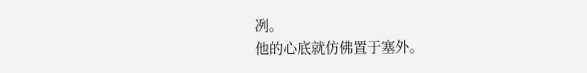冽。
他的心底就仿佛置于塞外。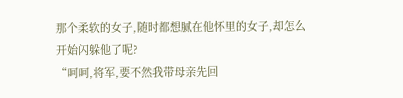那个柔软的女子,随时都想腻在他怀里的女子,却怎么开始闪躲他了呢?
“呵呵,将军,要不然我带母亲先回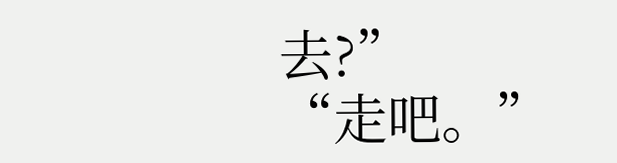去?”
“走吧。”